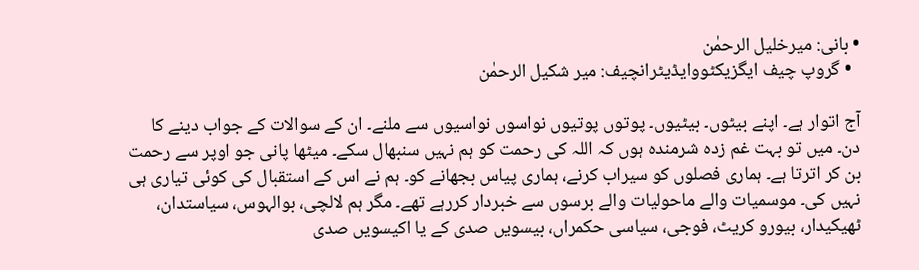• بانی: میرخلیل الرحمٰن
  • گروپ چیف ایگزیکٹووایڈیٹرانچیف: میر شکیل الرحمٰن

آج اتوار ہے۔ اپنے بیٹوں۔ بیٹیوں۔ پوتوں پوتیوں نواسوں نواسیوں سے ملنے۔ ان کے سوالات کے جواب دینے کا دن۔ میں تو بہت غم زدہ شرمندہ ہوں کہ اللہ کی رحمت کو ہم نہیں سنبھال سکے۔ میٹھا پانی جو اوپر سے رحمت بن کر اترتا ہے۔ ہماری فصلوں کو سیراب کرنے، ہماری پیاس بجھانے کو۔ ہم نے اس کے استقبال کی کوئی تیاری ہی نہیں کی۔ موسمیات والے ماحولیات والے برسوں سے خبردار کررہے تھے۔ مگر ہم لالچی، بوالہوس، سیاستدان، ٹھیکیدار، بیورو کریٹ، فوجی، سیاسی حکمراں، بیسویں صدی کے یا اکیسویں صدی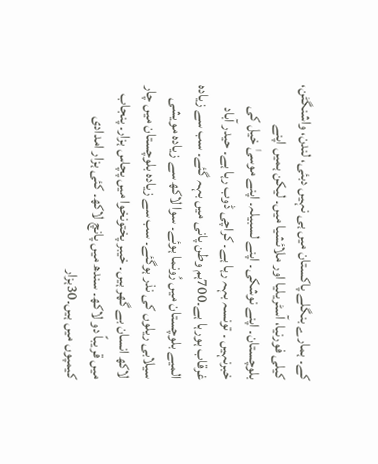کے۔ ہمارے بنگلے پاکستان میں ہی نہیں دبئی، لندن، واشنگٹن، کیلی فورنیا، آسٹریلیا اور ملائشیا میں۔ لیکن ہمیں اپنے بلوچستان۔ اپنے نوشکی۔ اپنے لسبیلہ۔ اپنے موسیٰ خیل کی خبرنہیں ۔ تونسہ بہہ رہا ہے۔ کراچی ڈوب رہا ہے۔ حیدر آباد غرقاب ہورہا ہے۔700ہم وطن پانی میں بہہ گئے۔ سب سے زیادہ المیے بلوچستان میں رُونما ہوئے۔ سوا لاکھ سے زیادہ مویشی سیلابی ریلوں کی نذر ہوگئے۔ سب سے زیادہ بلوچستان میں چار لاکھ انسان بے گھر ہیں۔ خیبر پختونخوا میں پچاس ہزار۔ پنجاب میں قریباً دو لاکھ۔ سندھ میں پانچ لاکھ۔ کئی ہزار امدادی کیمپوں میں ہیں۔30ہزار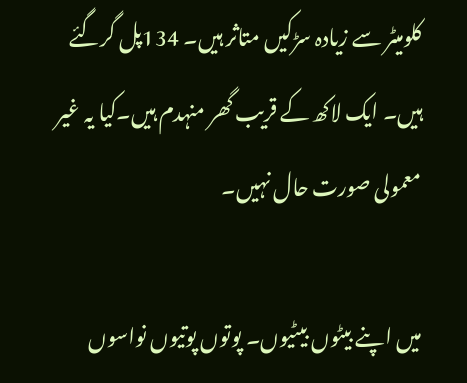کلومیٹر سے زیادہ سڑکیں متاثر ہیں۔ 134پل گرگئے ہیں۔ ایک لاکھ کے قریب گھر منہدم ہیں۔کیا یہ غیر معمولی صورت حال نہیں۔

میں اپنے بیٹوں بیٹیوں۔ پوتوں پوتیوں نواسوں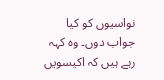نواسیوں کو کیا جواب دوں۔ وہ کہہ رہے ہیں کہ اکیسویں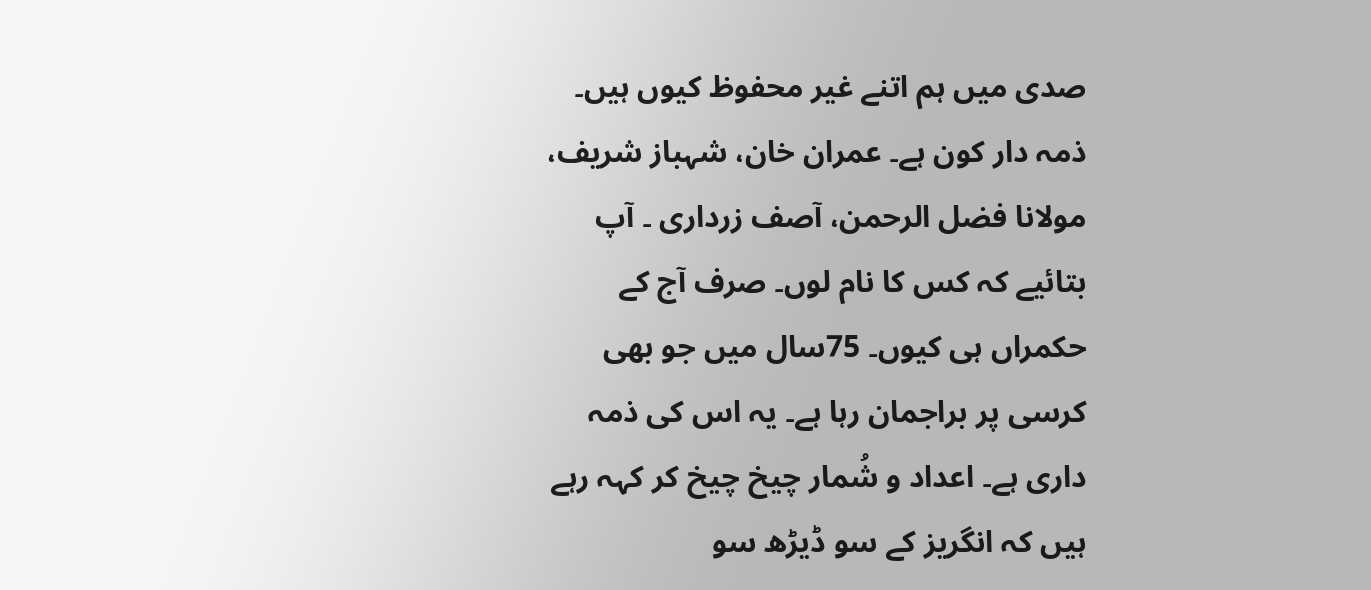صدی میں ہم اتنے غیر محفوظ کیوں ہیں۔ ذمہ دار کون ہے۔ عمران خان، شہباز شریف، مولانا فضل الرحمن، آصف زرداری ۔ آپ بتائیے کہ کس کا نام لوں۔ صرف آج کے حکمراں ہی کیوں۔ 75سال میں جو بھی کرسی پر براجمان رہا ہے۔ یہ اس کی ذمہ داری ہے۔ اعداد و شُمار چیخ چیخ کر کہہ رہے ہیں کہ انگریز کے سو ڈیڑھ سو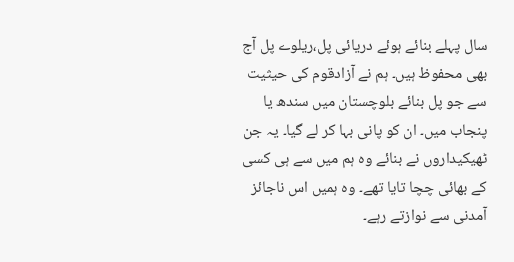سال پہلے بنائے ہوئے دریائی پل،ریلوے پل آج بھی محفوظ ہیں۔ ہم نے آزادقوم کی حیثیت سے جو پل بنائے بلوچستان میں سندھ یا پنجاب میں۔ ان کو پانی بہا کر لے گیا۔ یہ جن ٹھیکیداروں نے بنائے وہ ہم میں سے ہی کسی کے بھائی چچا تایا تھے۔ وہ ہمیں اس ناجائز آمدنی سے نوازتے رہے۔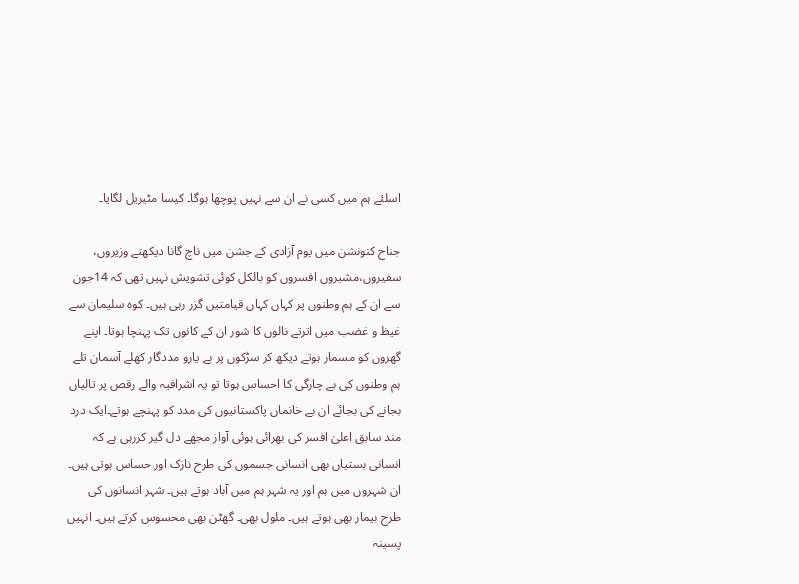اسلئے ہم میں کسی نے ان سے نہیں پوچھا ہوگا۔ کیسا مٹیریل لگایا۔

جناح کنونشن میں یوم آزادی کے جشن میں ناچ گانا دیکھتے وزیروں، سفیروں،مشیروں افسروں کو بالکل کوئی تشویش نہیں تھی کہ 14جون سے ان کے ہم وطنوں پر کہاں کہاں قیامتیں گزر رہی ہیں۔ کوہ سلیمان سے غیظ و غضب میں اترتے نالوں کا شور ان کے کانوں تک پہنچا ہوتا۔ اپنے گھروں کو مسمار ہوتے دیکھ کر سڑکوں پر بے یارو مددگار کھلے آسمان تلے ہم وطنوں کی بے چارگی کا احساس ہوتا تو یہ اشرافیہ والے رقص پر تالیاں بجانے کی بجائے ان بے خانماں پاکستانیوں کی مدد کو پہنچے ہوتے۔ایک درد مند سابق اعلیٰ افسر کی بھرائی ہوئی آواز مجھے دل گیر کررہی ہے کہ انسانی بستیاں بھی انسانی جسموں کی طرح نازک اور حساس ہوتی ہیں۔ ان شہروں میں ہم اور یہ شہر ہم میں آباد ہوتے ہیں۔ شہر انسانوں کی طرح بیمار بھی ہوتے ہیں۔ ملول بھی۔ گھٹن بھی محسوس کرتے ہیں۔ انہیں پسینہ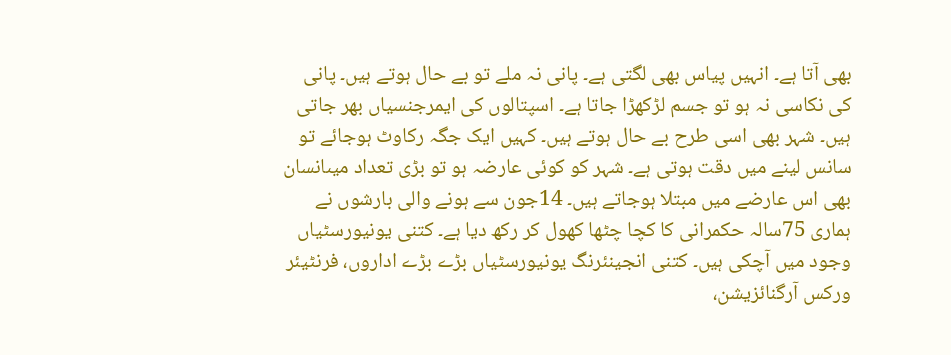بھی آتا ہے۔ انہیں پیاس بھی لگتی ہے۔ پانی نہ ملے تو بے حال ہوتے ہیں۔ پانی کی نکاسی نہ ہو تو جسم لڑکھڑا جاتا ہے۔ اسپتالوں کی ایمرجنسیاں بھر جاتی ہیں۔ شہر بھی اسی طرح بے حال ہوتے ہیں۔ کہیں ایک جگہ رکاوٹ ہوجائے تو سانس لینے میں دقت ہوتی ہے۔ شہر کو کوئی عارضہ ہو تو بڑی تعداد میںانسان بھی اس عارضے میں مبتلا ہوجاتے ہیں۔ 14جون سے ہونے والی بارشوں نے ہماری 75سالہ حکمرانی کا کچا چٹھا کھول کر رکھ دیا ہے۔ کتنی یونیورسٹیاں وجود میں آچکی ہیں۔ کتنی انجینئرنگ یونیورسٹیاں بڑے بڑے اداروں، فرنٹیئر ورکس آرگنائزیشن،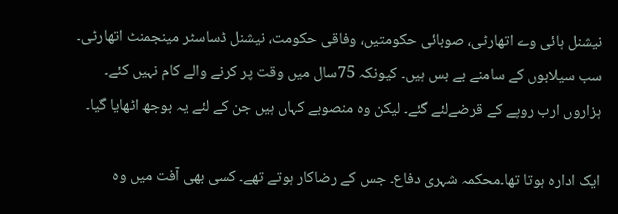نیشنل ہائی وے اتھارٹی، صوبائی حکومتیں، وفاقی حکومت، نیشنل ڈساسٹر مینجمنٹ اتھارٹی۔ سب سیلابوں کے سامنے بے بس ہیں۔ کیونکہ 75سال میں وقت پر کرنے والے کام نہیں کئے۔ ہزاروں ارب روپے کے قرضےلئے گئے۔ لیکن وہ منصوبے کہاں ہیں جن کے لئے یہ بوجھ اٹھایا گیا۔

ایک ادارہ ہوتا تھا۔محکمہ شہری دفاع۔ جس کے رضاکار ہوتے تھے۔ کسی بھی آفت میں وہ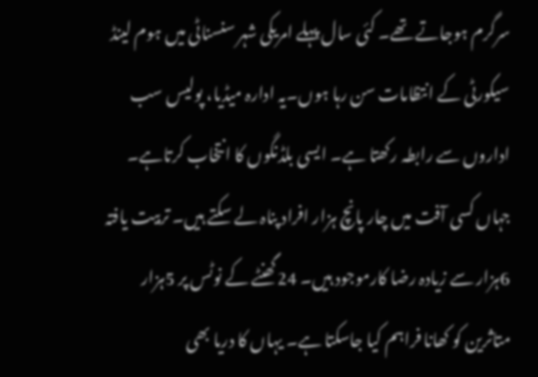سرگرم ہوجاتے تھے۔ کئی سال پہلے امریکی شہر سنسناٹی میں ہوم لینڈ سیکورٹی کے انتظامات سن رہا ہوں۔یہ ادارہ میڈیا، پولیس سب اداروں سے رابطہ رکھتا ہے۔ ایسی بلڈنگوں کا انتخاب کرتاہے۔ جہاں کسی آفت میں چار پانچ ہزار افراد پناہ لے سکتے ہیں۔ تربیت یافتہ 6ہزار سے زیادہ رضا کارموجود ہیں۔ 24گھنٹے کے نوٹس پر 5ہزار متاثرین کو کھانا فراہم کیا جاسکتا ہے۔ یہاں کا دریا بھی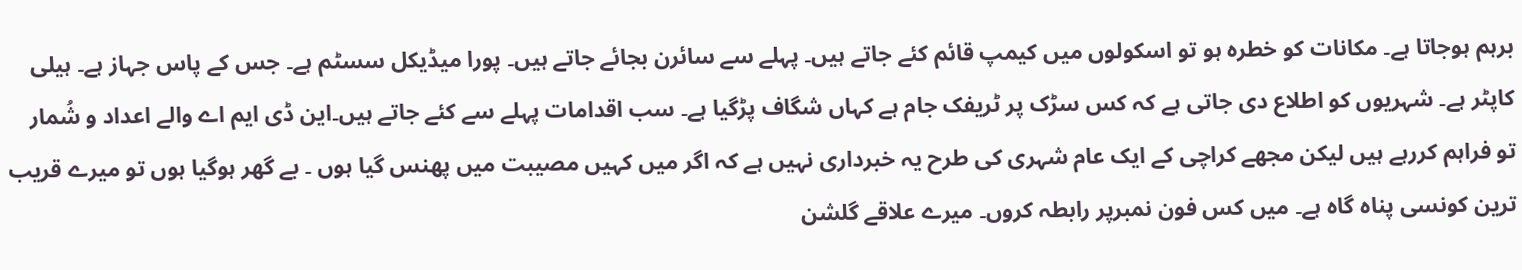برہم ہوجاتا ہے۔ مکانات کو خطرہ ہو تو اسکولوں میں کیمپ قائم کئے جاتے ہیں۔ پہلے سے سائرن بجائے جاتے ہیں۔ پورا میڈیکل سسٹم ہے۔ جس کے پاس جہاز ہے۔ ہیلی کاپٹر ہے۔ شہریوں کو اطلاع دی جاتی ہے کہ کس سڑک پر ٹریفک جام ہے کہاں شگاف پڑگیا ہے۔ سب اقدامات پہلے سے کئے جاتے ہیں۔این ڈی ایم اے والے اعداد و شُمار تو فراہم کررہے ہیں لیکن مجھے کراچی کے ایک عام شہری کی طرح یہ خبرداری نہیں ہے کہ اگر میں کہیں مصیبت میں پھنس گیا ہوں ۔ بے گھر ہوگیا ہوں تو میرے قریب ترین کونسی پناہ گاہ ہے۔ میں کس فون نمبرپر رابطہ کروں۔ میرے علاقے گلشن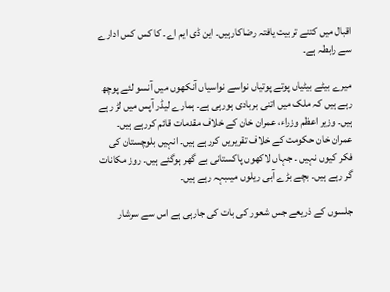اقبال میں کتنے تربیت یافتہ رضاکارہیں۔ این ڈی ایم اے۔ کا کس کس ادارے سے رابطہ ہے۔

میرے بیٹے بیٹیاں پوتے پوتیاں نواسے نواسیاں آنکھوں میں آنسو لئے پوچھ رہے ہیں کہ ملک میں اتنی بربادی ہورہی ہے۔ ہمارے لیڈر آپس میں لڑ رہے ہیں۔ وزیر اعظم وزراء، عمران خان کے خلاف مقدمات قائم کررہے ہیں۔ عمران خان حکومت کے خلاف تقریریں کررہے ہیں۔ انہیں بلوچستان کی فکر کیوں نہیں ۔ جہاں لاکھوں پاکستانی بے گھر ہوگئے ہیں۔ روز مکانات گر رہے ہیں۔ بچے بڑے آبی ریلوں میںبہہ رہے ہیں۔

جلسوں کے ذریعے جس شعور کی بات کی جارہی ہے اس سے سرشار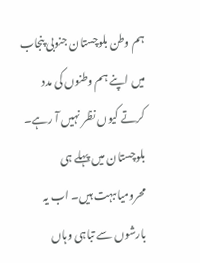ہم وطن بلوچستان جنوبی پنجاب میں اپنے ہم وطنوں کی مدد کرتے کیوں نظر نہیں آ رہے۔ بلوچستان میں پہلے ہی محرومیاںبہت ہیں۔ اب یہ بارشوں سے تباہی وہاں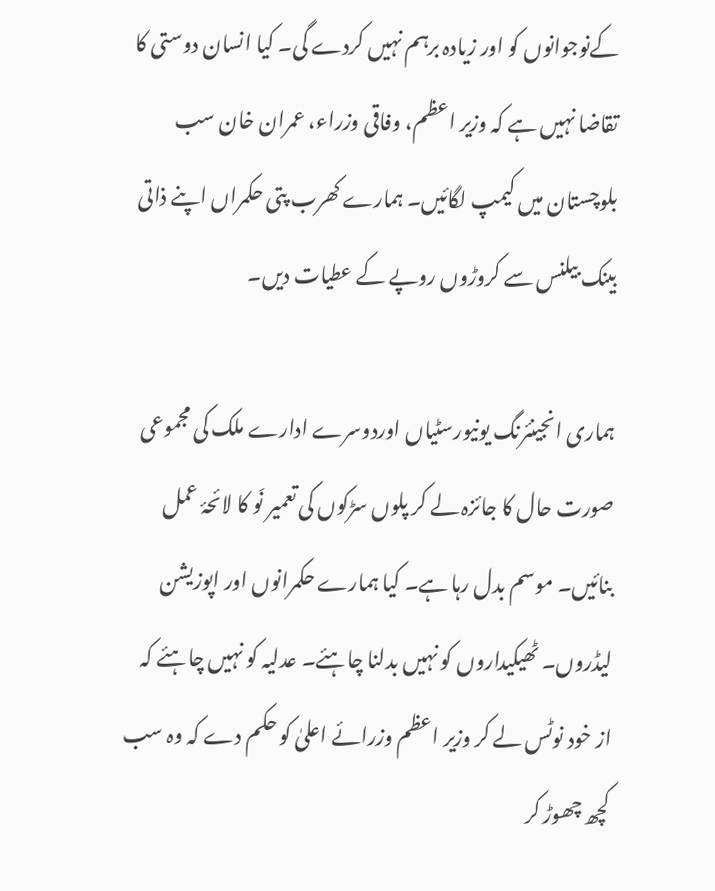کےنوجوانوں کو اور زیادہ برہم نہیں کردے گی۔ کیا انسان دوستی کا تقاضا نہیں ہے کہ وزیر اعظم، وفاقی وزراء، عمران خان سب بلوچستان میں کیمپ لگائیں۔ ہمارے کھرب پتی حکمراں اپنے ذاتی بینک بیلنس سے کروڑوں روپے کے عطیات دیں۔

ہماری انجینئرنگ یونیورسٹیاں اوردوسرے ادارے ملک کی مجموعی صورت حال کا جائزہ لے کر پلوں سڑکوں کی تعمیر نَو کا لائحۂ عمل بنائیں۔ موسم بدل رہا ہے۔ کیا ہمارے حکمرانوں اور اپوزیشن لیڈروں۔ ٹھیکیداروں کو نہیں بدلنا چاہئے۔ عدلیہ کو نہیں چاہئے کہ از خود نوٹس لے کر وزیر اعظم وزرائے اعلیٰ کو حکم دے کہ وہ سب کچھ چھوڑ کر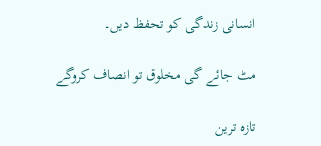انسانی زندگی کو تحفظ دیں۔

مٹ جائے گی مخلوق تو انصاف کروگے

تازہ ترین